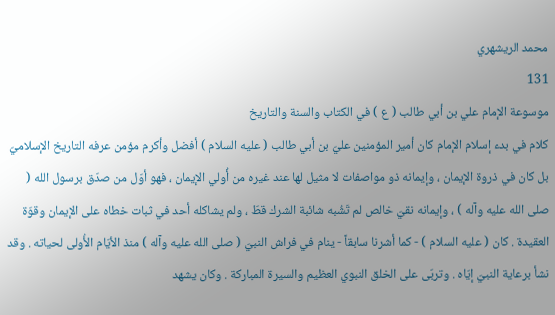محمد الريشهري
131
موسوعة الإمام علي بن أبي طالب ( ع ) في الكتاب والسنة والتاريخ
كلام في بدء إسلام الإمام كان أمير المؤمنين عليّ بن أبي طالب ( عليه السلام ) أفضل وأكرم مؤمن عرفه التاريخ الإسلاميّ بل كان في ذروة الإيمان ، وإيمانه ذو مواصفات لا مثيل لها عند غيره من أُولي الإيمان ، فهو أوّل من صدّق برسول الله ( صلى الله عليه وآله ) ، وإيمانه نقيّ خالص لم تَشُبه شائبة الشرك قطّ ، ولم يشاكله أحد في ثبات خطاه على الإيمان وقوّة العقيدة . كان ( عليه السلام ) - كما أشرنا سابقاً - ينام في فراش النبيّ ( صلى الله عليه وآله ) منذ الأيّام الأُولى لحياته . وقد نشأ برعاية النبيّ إيّاه . وتربّى على الخلق النبوي العظيم والسيرة المباركة . وكان يشهد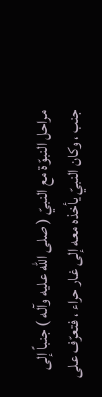مراحل النبوّة مع النبيّ ( صلى الله عليه وآله ) جنباً إلى جنب ، وكان النبيّ يأخذه معه إلى غار حراء ، فتعرّف على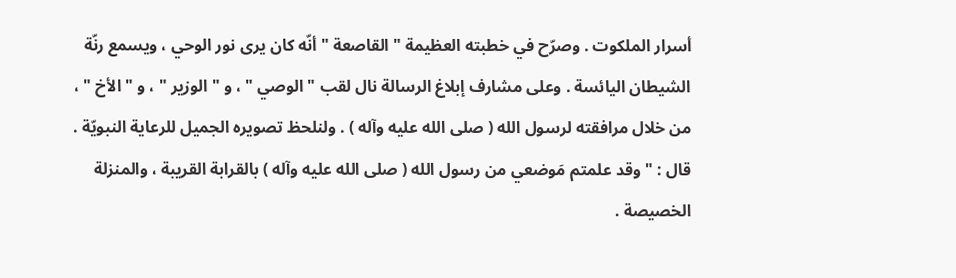أسرار الملكوت . وصرّح في خطبته العظيمة " القاصعة " أنّه كان يرى نور الوحي ، ويسمع رنّة الشيطان اليائسة . وعلى مشارف إبلاغ الرسالة نال لقب " الوصي " ، و " الوزير " ، و " الأخ " ، من خلال مرافقته لرسول الله ( صلى الله عليه وآله ) . ولنلحظ تصويره الجميل للرعاية النبويّة . قال : " وقد علمتم مَوضعي من رسول الله ( صلى الله عليه وآله ) بالقرابة القريبة ، والمنزلة الخصيصة .